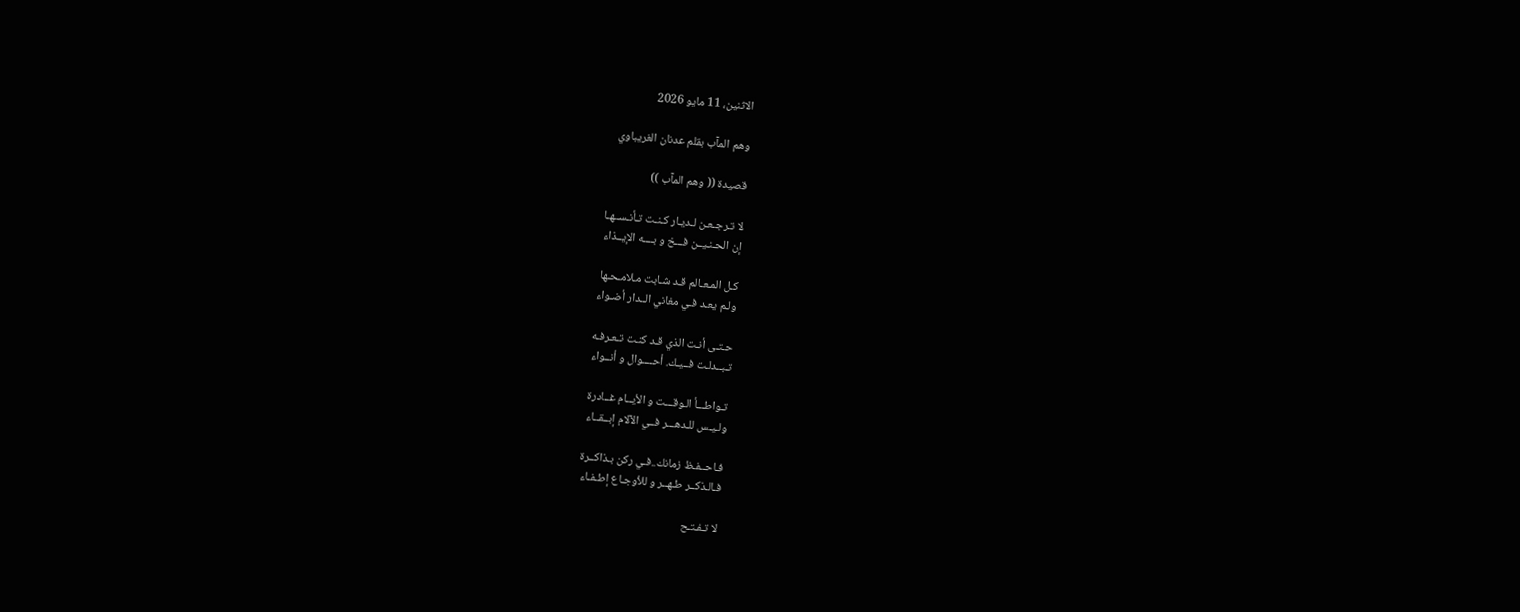الاثنين، 11 مايو 2026

وهم المآب بقلم عدنان الغريباوي

قصيدة (( وهم المآب ))

لا تـرجـعـن لـديـار كـنـت تـأنـســهـا
إن الحـنـيــن فـــخ و بــــه الإيــذاء

كـل المـعـالم قـد شـابت مـلامـحـها
ولـم يعـد فـي مغاني الــدار أضـواء

حـتـى أنـت الذي قـد كنـت تـعـرفـه
تـبــدلـت فــيـك. أحــــوال و أنــواء

تـواطـــأ الـوقـــت و الأيــام غــادرة
ولـيـس للـدهـــر فــي الآلام إبــقــاء

فـاحــفـظ زمانك..فـي ركن بـذاكــرة
فـالـذكــر طـهــر و للأوجـاع إطـفـاء

لا تـفـتـح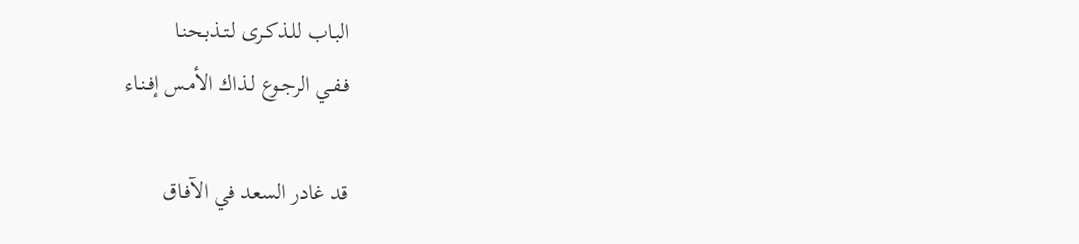البـاب للـذكـرى لـتـذبـحنـا
فـفـي الرجـوع لـذاك الأمـس إفـنـاء

قد غادر السعد في الآفـاق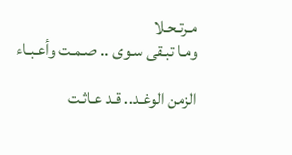مـرتـحـلا
ومـا تبـقى سـوى .. صـمـت وأعـبـاء

الزمن الوغـد.. قـد عـاثـت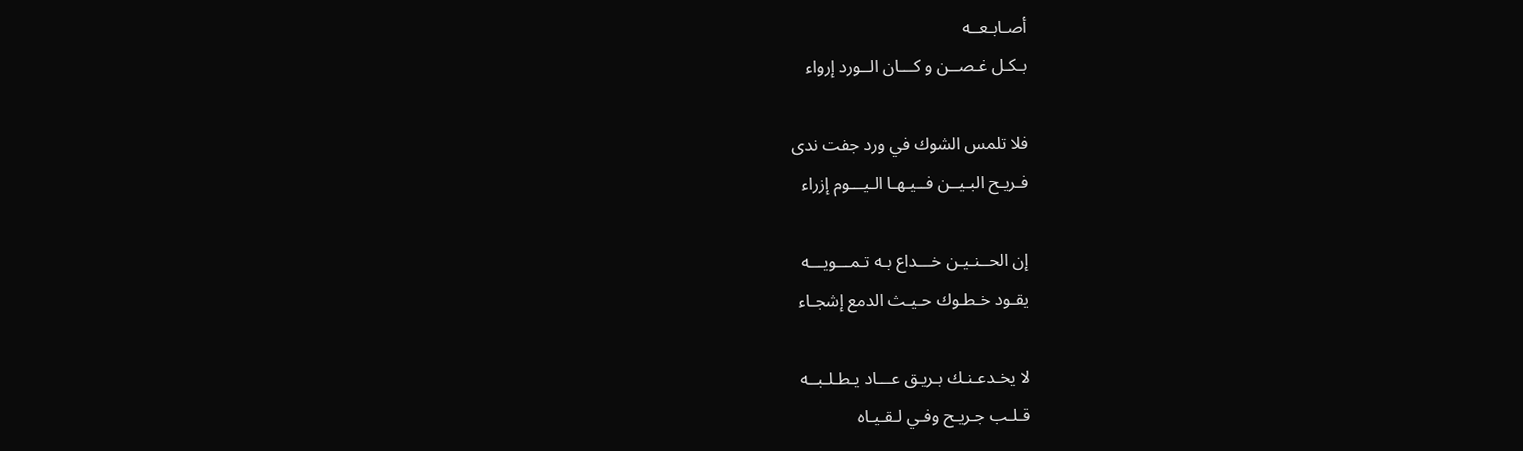أصـابـعــه
بـكـل غـصــن و كـــان الــورد إرواء

فلا تلمس الشوك في ورد جفت ندى
فـريـح البـيــن فــيـهـا الـيـــوم إزراء

إن الحــنـيـن خـــداع بـه تـمـــويـــه
يقـود خـطـوك حـيـث الدمع إشجـاء

لا يخـدعـنـك بـريـق عـــاد يـطـلـبــه
قـلـب جـريـح وفـي لـقـيـاه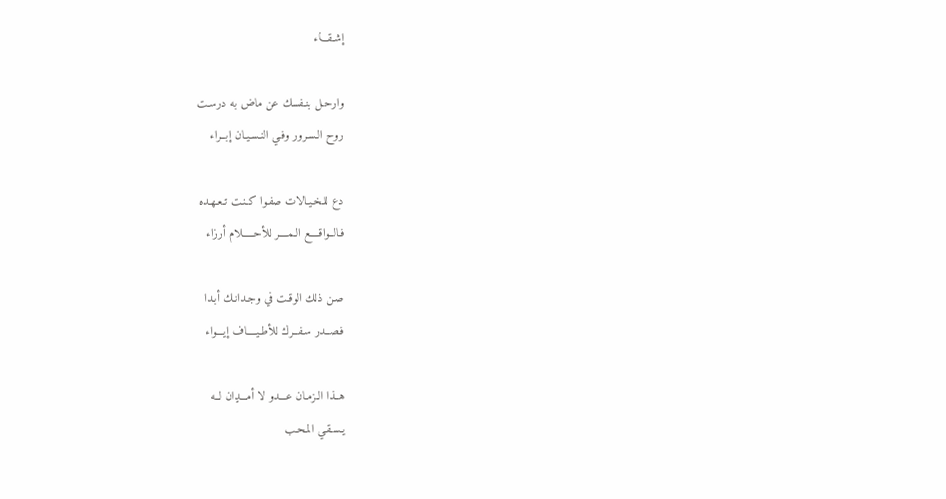إشـقـــاء

وارحـل بنـفسك عن ماض به درسـت
روح الـسـرور وفـي النـسـيـان إبــراء

دع للـخـيـالات صفـوا كـنـت تـعـهـده
فـالــواقــــع الـمــــر للأحـــــلام أرزاء

صـن ذلك الوقـت في وجـدانـك أبـدا
فـصــدر سـفــرك للأطـيــــاف إيـــواء

هــذا الـزمـان عـــدو لا أمـــڍان لــه
يـسـقـي المـحـب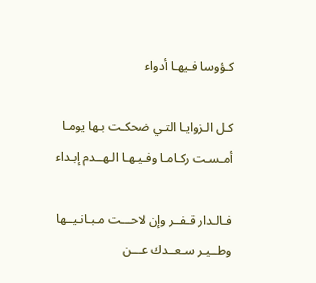كـؤوسا فـيهـا أدواء

كـل الـزوايـا التـي ضحكـت بـها يومـا
أمـسـت ركـامـا وفـيـهـا الـهــدم إبـداء

فـالـدار قـفــر وإن لاحـــت مـبـانـيــها
وطــيـر سـعــدك عـــن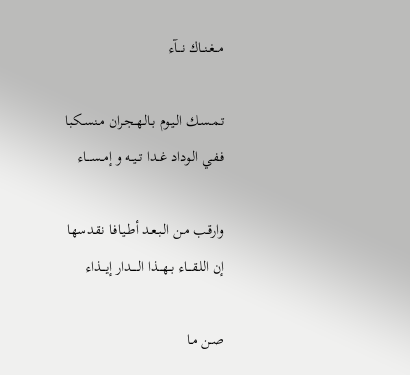مــغـنــاك نـــآء

تـمـسـك الـيـوم بـالـهـجـران مـنسـكـبا
فـفـي الـوداد غــدا تــيــه و إمــســـاء

وارقـب مـن الـبـعـد أطـيـافـا نقـدسها
إن اللـقـــاء بــهـــذا الـــــدار إيـــذاء

صـن مـا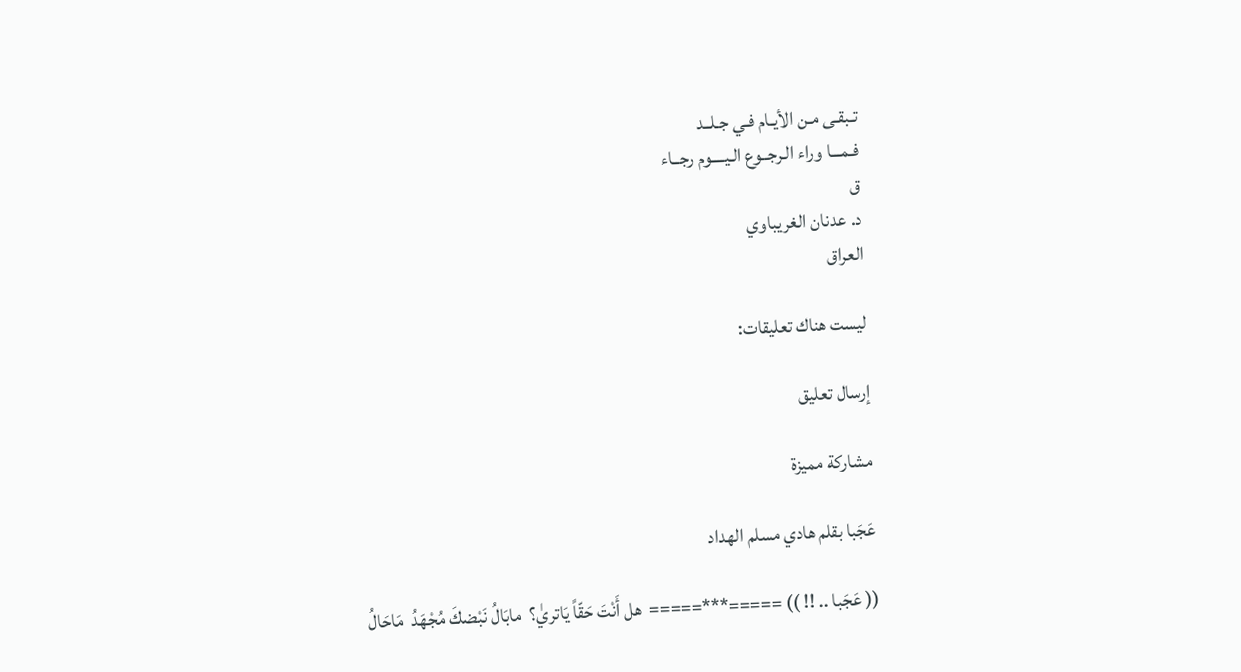تـبقـى مـن الأيـام فـي جـلــد
فـمـــا وراء الـرجــوع الـيــــوم رجــاء
ق
د. عدنان الغريباوي
العراق

ليست هناك تعليقات:

إرسال تعليق

مشاركة مميزة

عَجَبا بقلم هادي مسلم الهداد

(( عَجَبا .. !! )) =====***=====  هل أَنْتَ حَقّاً يَاتريٰ؟  مابَالُ نَبْضكَ مُجْهَدُ  مَاحَالُ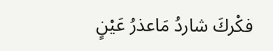فكْركَ شاردُ مَاعذرُ عَيْنٍ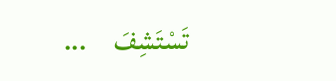تَسْتَشِفَ     ...